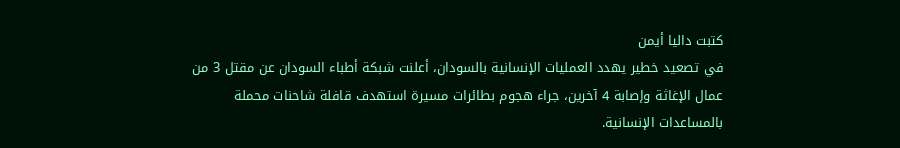كتبت داليا أيمن
في تصعيد خطير يهدد العمليات الإنسانية بالسودان، أعلنت شبكة أطباء السودان عن مقتل 3 من عمال الإغاثة وإصابة 4 آخرين، جراء هجوم بطائرات مسيرة استهدف قافلة شاحنات محملة بالمساعدات الإنسانية.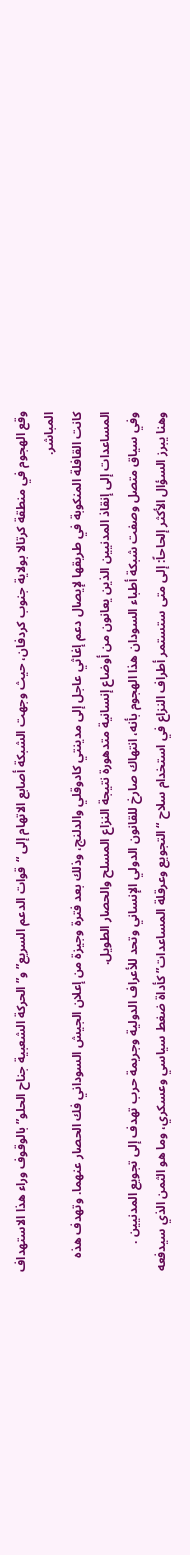وقع الهجوم في منطقة كرتالا بولاية جنوب كردفان، حيث وجهت الشبكة أصابع الاتهام إلى “قوات الدعم السريع” و”الحركة الشعبية جناح الحلو” بالوقوف وراء هذا الاستهداف المباشر.
كانت القافلة المنكوبة في طريقها لإيصال دعم إغاثي عاجل إلى مدينتي كادوقلي والدلنج، وذلك بعد فترة وجيزة من إعلان الجيش السوداني فك الحصار عنهما. وتهدف هذه المساعدات إلى إنقاذ المدنيين الذين يعانون من أوضاع إنسانية متدهورة نتيجة النزاع المسلح والحصار الطويل.
وفي سياق متصل وصفت شبكة أطباء السودان هذا الهجوم بأنه، انتهاك صارخ للقانون الدولي الإنساني وتحد للأعراف الدولية وجريمة حرب تهدف إلى تجويع المدنيين .
وهنا يبرز السؤال الأكثر إلحاحاً: إلى متى ستستمر أطراف النزاع في استخدام سلاح “التجويع وعرقلة المساعدات” كأداة ضغط سياسي وعسكري، وما هو الثمن الذي سيدفعه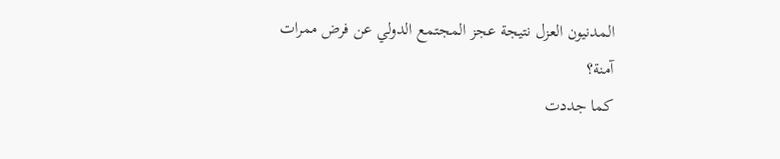المدنيون العزل نتيجة عجز المجتمع الدولي عن فرض ممرات آمنة؟
كما جددت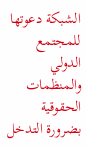الشبكة دعوتها للمجتمع الدولي والمنظمات الحقوقية بضرورة التدخل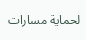لحماية مسارات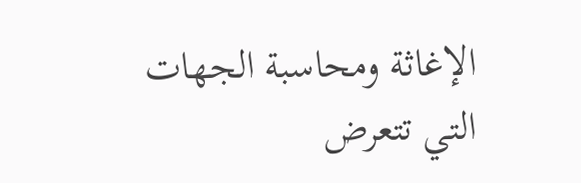الإغاثة ومحاسبة الجهات التي تتعرض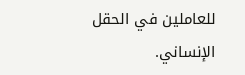للعاملين في الحقل الإنساني.